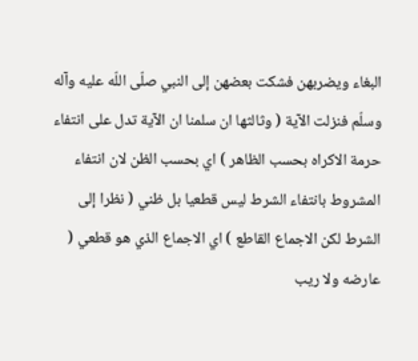البغاء ويضربهن فشكت بعضهن إلى النبي صلّى اللّه عليه وآله وسلّم فنزلت الآية ( وثالثها ان سلمنا ان الآية تدل على انتفاء حرمة الاكراه بحسب الظاهر ) اي بحسب الظن لان انتفاء المشروط بانتفاء الشرط ليس قطعيا بل ظني ( نظرا إلى الشرط لكن الاجماع القاطع ) اي الاجماع الذي هو قطعي ( عارضه ولا ريب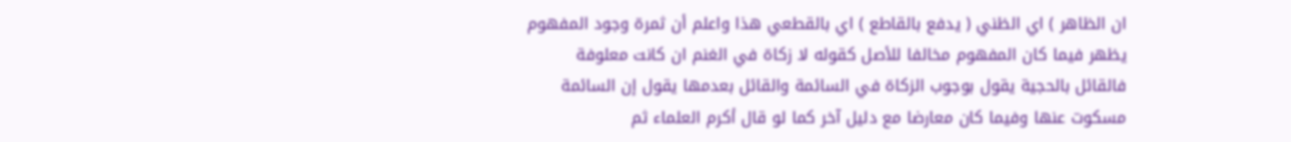ان الظاهر ) اي الظني ( يدفع بالقاطع ) اي بالقطعي هذا واعلم أن ثمرة وجود المفهوم يظهر فيما كان المفهوم مخالفا للأصل كقوله لا زكاة في الغنم ان كانت معلوفة فالقائل بالحجية يقول بوجوب الزكاة في السائمة والقائل بعدمها يقول إن السائمة مسكوت عنها وفيما كان معارضا مع دليل آخر كما لو قال أكرم العلماء ثم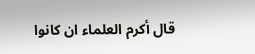قال أكرم العلماء ان كانوا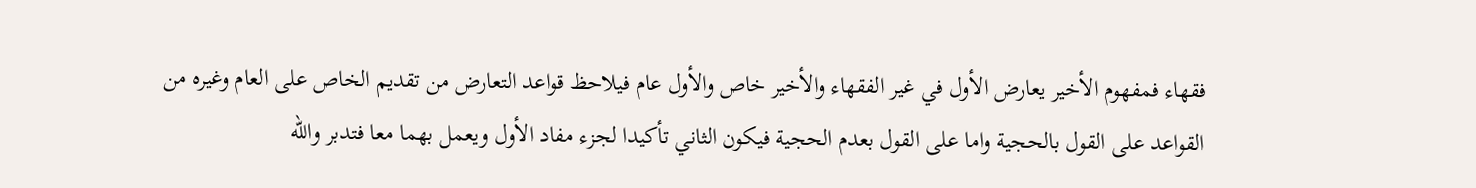فقهاء فمفهوم الأخير يعارض الأول في غير الفقهاء والأخير خاص والأول عام فيلاحظ قواعد التعارض من تقديم الخاص على العام وغيره من القواعد على القول بالحجية واما على القول بعدم الحجية فيكون الثاني تأكيدا لجزء مفاد الأول ويعمل بهما معا فتدبر واللّه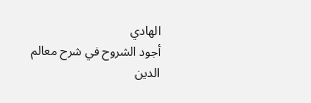الهادي
أجود الشروح في شرح معالم الدين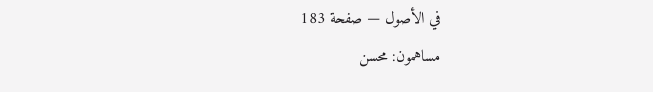في الأصول — صفحة 183
مساهمون: محسن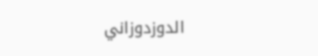الدوزدوزاني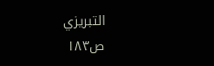التبريزي
ص١٨٣